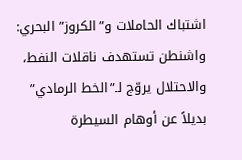اشتباك الحاملات و”الكروز” البحري: واشنطن تستهدف ناقلات النفط، والاحتلال يروّج لـ”الخط الرمادي” بديلاً عن أوهام السيطرة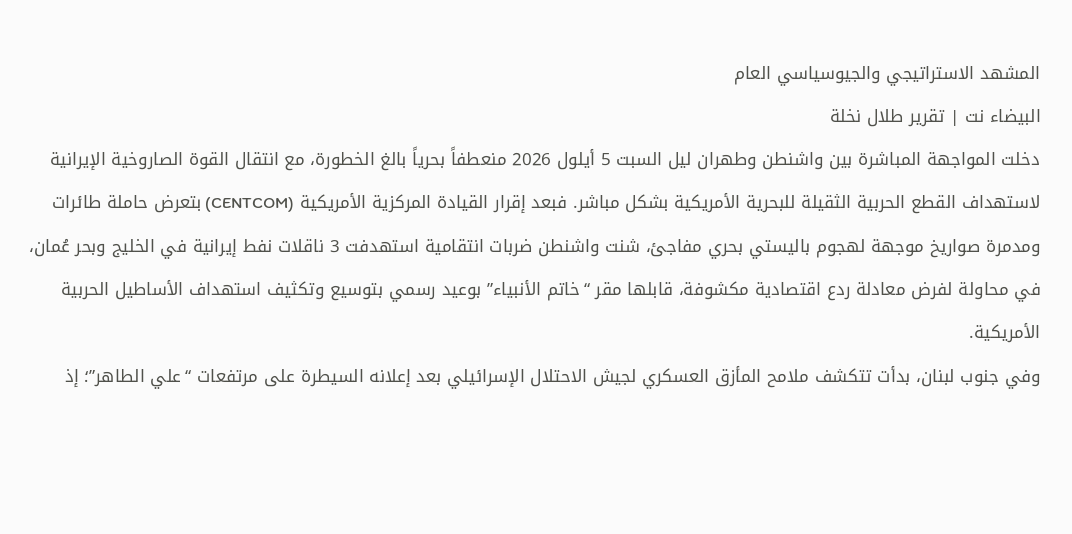المشهد الاستراتيجي والجيوسياسي العام
البيضاء نت | تقرير طلال نخلة
دخلت المواجهة المباشرة بين واشنطن وطهران ليل السبت 5 أيلول 2026 منعطفاً بحرياً بالغ الخطورة، مع انتقال القوة الصاروخية الإيرانية لاستهداف القطع الحربية الثقيلة للبحرية الأمريكية بشكل مباشر. فبعد إقرار القيادة المركزية الأمريكية (CENTCOM) بتعرض حاملة طائرات ومدمرة صواريخ موجهة لهجوم باليستي بحري مفاجئ، شنت واشنطن ضربات انتقامية استهدفت 3 ناقلات نفط إيرانية في الخليج وبحر عُمان، في محاولة لفرض معادلة ردع اقتصادية مكشوفة، قابلها مقر “خاتم الأنبياء” بوعيد رسمي بتوسيع وتكثيف استهداف الأساطيل الحربية الأمريكية.
وفي جنوب لبنان، بدأت تتكشف ملامح المأزق العسكري لجيش الاحتلال الإسرائيلي بعد إعلانه السيطرة على مرتفعات “علي الطاهر”؛ إذ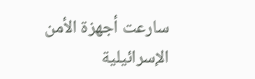سارعت أجهزة الأمن الإسرائيلية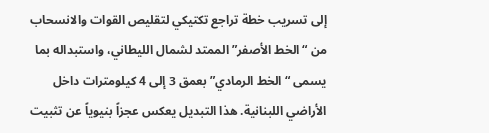إلى تسريب خطة تراجع تكتيكي لتقليص القوات والانسحاب من “الخط الأصفر” الممتد لشمال الليطاني، واستبداله بما يسمى “الخط الرمادي” بعمق 3 إلى 4 كيلومترات داخل الأراضي اللبنانية. هذا التبديل يعكس عجزاً بنيوياً عن تثبيت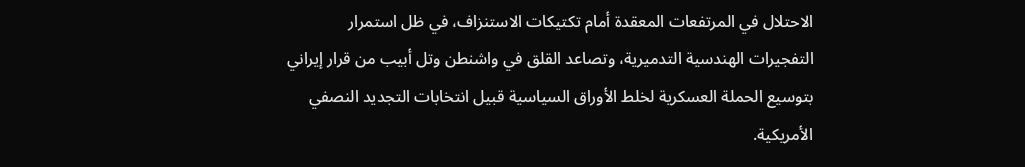الاحتلال في المرتفعات المعقدة أمام تكتيكات الاستنزاف، في ظل استمرار التفجيرات الهندسية التدميرية، وتصاعد القلق في واشنطن وتل أبيب من قرار إيراني بتوسيع الحملة العسكرية لخلط الأوراق السياسية قبيل انتخابات التجديد النصفي الأمريكية.